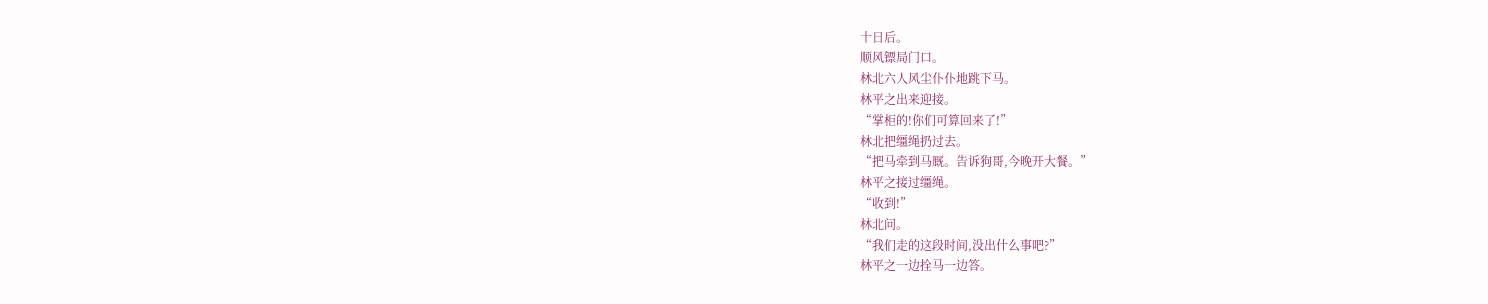十日后。
顺风镖局门口。
林北六人风尘仆仆地跳下马。
林平之出来迎接。
“掌柜的!你们可算回来了!”
林北把缰绳扔过去。
“把马牵到马厩。告诉狗哥,今晚开大餐。”
林平之接过缰绳。
“收到!”
林北问。
“我们走的这段时间,没出什么事吧?”
林平之一边拴马一边答。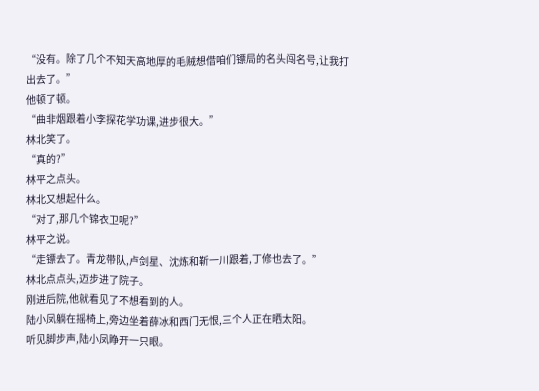“没有。除了几个不知天高地厚的毛贼想借咱们镖局的名头闯名号,让我打出去了。”
他顿了顿。
“曲非烟跟着小李探花学功课,进步很大。”
林北笑了。
“真的?”
林平之点头。
林北又想起什么。
“对了,那几个锦衣卫呢?”
林平之说。
“走镖去了。青龙带队,卢剑星、沈炼和靳一川跟着,丁修也去了。”
林北点点头,迈步进了院子。
刚进后院,他就看见了不想看到的人。
陆小凤躺在摇椅上,旁边坐着薛冰和西门无恨,三个人正在晒太阳。
听见脚步声,陆小凤睁开一只眼。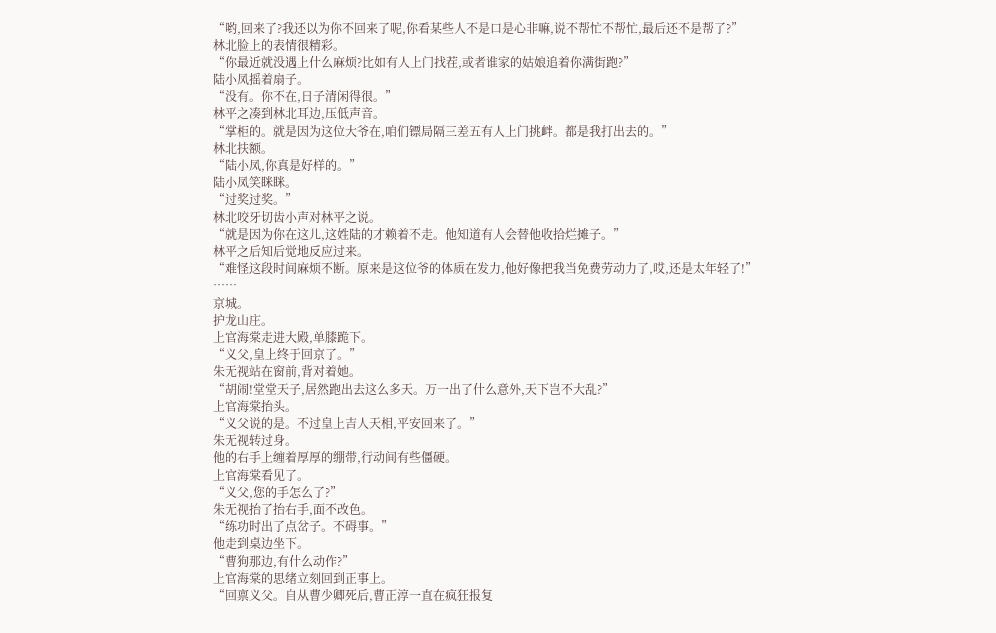“哟,回来了?我还以为你不回来了呢,你看某些人不是口是心非嘛,说不帮忙不帮忙,最后还不是帮了?”
林北脸上的表情很精彩。
“你最近就没遇上什么麻烦?比如有人上门找茬,或者谁家的姑娘追着你满街跑?”
陆小凤摇着扇子。
“没有。你不在,日子清闲得很。”
林平之凑到林北耳边,压低声音。
“掌柜的。就是因为这位大爷在,咱们镖局隔三差五有人上门挑衅。都是我打出去的。”
林北扶额。
“陆小凤,你真是好样的。”
陆小凤笑眯眯。
“过奖过奖。”
林北咬牙切齿小声对林平之说。
“就是因为你在这儿,这姓陆的才赖着不走。他知道有人会替他收拾烂摊子。”
林平之后知后觉地反应过来。
“难怪这段时间麻烦不断。原来是这位爷的体质在发力,他好像把我当免费劳动力了,哎,还是太年轻了!”
……
京城。
护龙山庄。
上官海棠走进大殿,单膝跪下。
“义父,皇上终于回京了。”
朱无视站在窗前,背对着她。
“胡闹!堂堂天子,居然跑出去这么多天。万一出了什么意外,天下岂不大乱?”
上官海棠抬头。
“义父说的是。不过皇上吉人天相,平安回来了。”
朱无视转过身。
他的右手上缠着厚厚的绷带,行动间有些僵硬。
上官海棠看见了。
“义父,您的手怎么了?”
朱无视抬了抬右手,面不改色。
“练功时出了点岔子。不碍事。”
他走到桌边坐下。
“曹狗那边,有什么动作?”
上官海棠的思绪立刻回到正事上。
“回禀义父。自从曹少卿死后,曹正淳一直在疯狂报复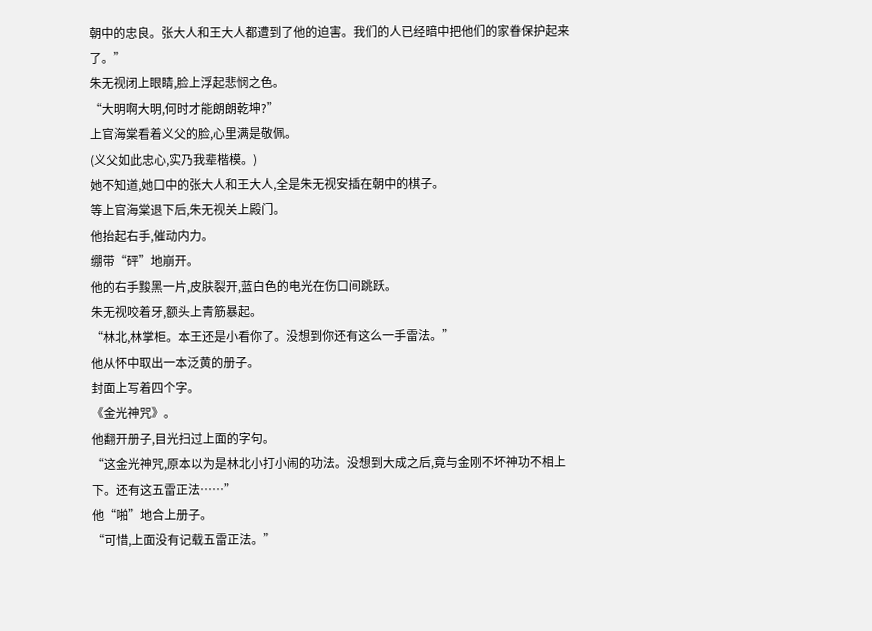朝中的忠良。张大人和王大人都遭到了他的迫害。我们的人已经暗中把他们的家眷保护起来了。”
朱无视闭上眼睛,脸上浮起悲悯之色。
“大明啊大明,何时才能朗朗乾坤?”
上官海棠看着义父的脸,心里满是敬佩。
(义父如此忠心,实乃我辈楷模。)
她不知道,她口中的张大人和王大人,全是朱无视安插在朝中的棋子。
等上官海棠退下后,朱无视关上殿门。
他抬起右手,催动内力。
绷带“砰”地崩开。
他的右手黢黑一片,皮肤裂开,蓝白色的电光在伤口间跳跃。
朱无视咬着牙,额头上青筋暴起。
“林北,林掌柜。本王还是小看你了。没想到你还有这么一手雷法。”
他从怀中取出一本泛黄的册子。
封面上写着四个字。
《金光神咒》。
他翻开册子,目光扫过上面的字句。
“这金光神咒,原本以为是林北小打小闹的功法。没想到大成之后,竟与金刚不坏神功不相上下。还有这五雷正法……”
他“啪”地合上册子。
“可惜,上面没有记载五雷正法。”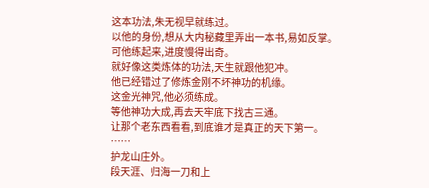这本功法,朱无视早就练过。
以他的身份,想从大内秘藏里弄出一本书,易如反掌。
可他练起来,进度慢得出奇。
就好像这类炼体的功法,天生就跟他犯冲。
他已经错过了修炼金刚不坏神功的机缘。
这金光神咒,他必须练成。
等他神功大成,再去天牢底下找古三通。
让那个老东西看看,到底谁才是真正的天下第一。
……
护龙山庄外。
段天涯、归海一刀和上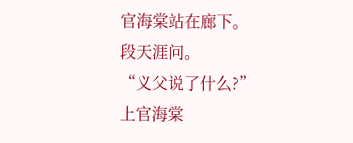官海棠站在廊下。
段天涯问。
“义父说了什么?”
上官海棠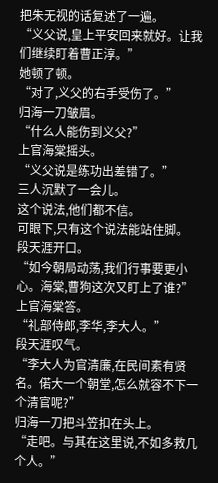把朱无视的话复述了一遍。
“义父说,皇上平安回来就好。让我们继续盯着曹正淳。”
她顿了顿。
“对了,义父的右手受伤了。”
归海一刀皱眉。
“什么人能伤到义父?”
上官海棠摇头。
“义父说是练功出差错了。”
三人沉默了一会儿。
这个说法,他们都不信。
可眼下,只有这个说法能站住脚。
段天涯开口。
“如今朝局动荡,我们行事要更小心。海棠,曹狗这次又盯上了谁?”
上官海棠答。
“礼部侍郎,李华,李大人。”
段天涯叹气。
“李大人为官清廉,在民间素有贤名。偌大一个朝堂,怎么就容不下一个清官呢?”
归海一刀把斗笠扣在头上。
“走吧。与其在这里说,不如多救几个人。”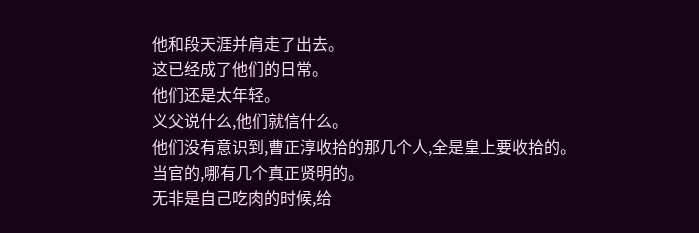他和段天涯并肩走了出去。
这已经成了他们的日常。
他们还是太年轻。
义父说什么,他们就信什么。
他们没有意识到,曹正淳收拾的那几个人,全是皇上要收拾的。
当官的,哪有几个真正贤明的。
无非是自己吃肉的时候,给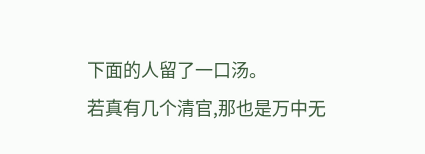下面的人留了一口汤。
若真有几个清官,那也是万中无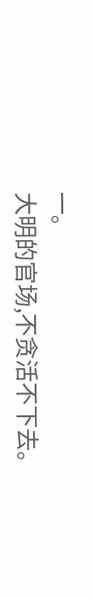一。
大明的官场,不贪活不下去。